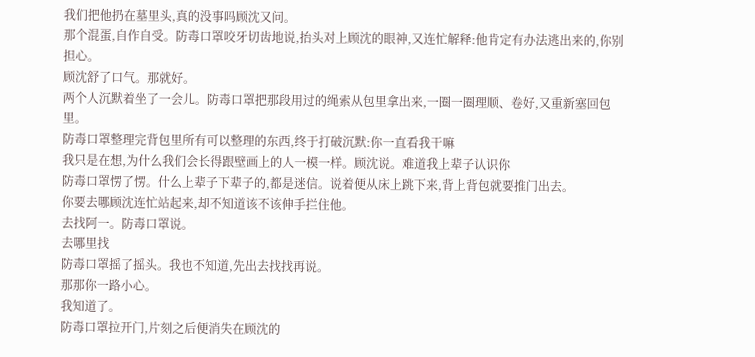我们把他扔在墓里头,真的没事吗顾沈又问。
那个混蛋,自作自受。防毒口罩咬牙切齿地说,抬头对上顾沈的眼神,又连忙解释:他肯定有办法逃出来的,你别担心。
顾沈舒了口气。那就好。
两个人沉默着坐了一会儿。防毒口罩把那段用过的绳索从包里拿出来,一圈一圈理顺、卷好,又重新塞回包里。
防毒口罩整理完背包里所有可以整理的东西,终于打破沉默:你一直看我干嘛
我只是在想,为什么我们会长得跟壁画上的人一模一样。顾沈说。难道我上辈子认识你
防毒口罩愣了愣。什么上辈子下辈子的,都是迷信。说着便从床上跳下来,背上背包就要推门出去。
你要去哪顾沈连忙站起来,却不知道该不该伸手拦住他。
去找阿一。防毒口罩说。
去哪里找
防毒口罩摇了摇头。我也不知道,先出去找找再说。
那那你一路小心。
我知道了。
防毒口罩拉开门,片刻之后便消失在顾沈的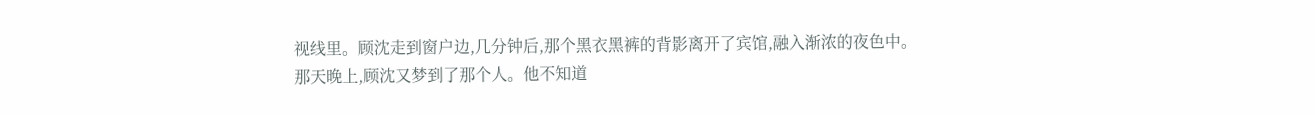视线里。顾沈走到窗户边,几分钟后,那个黑衣黑裤的背影离开了宾馆,融入渐浓的夜色中。
那天晚上,顾沈又梦到了那个人。他不知道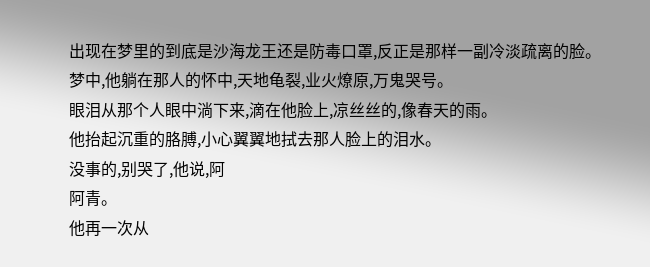出现在梦里的到底是沙海龙王还是防毒口罩,反正是那样一副冷淡疏离的脸。
梦中,他躺在那人的怀中,天地龟裂,业火燎原,万鬼哭号。
眼泪从那个人眼中淌下来,滴在他脸上,凉丝丝的,像春天的雨。
他抬起沉重的胳膊,小心翼翼地拭去那人脸上的泪水。
没事的,别哭了,他说,阿
阿青。
他再一次从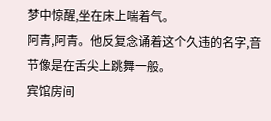梦中惊醒,坐在床上喘着气。
阿青,阿青。他反复念诵着这个久违的名字,音节像是在舌尖上跳舞一般。
宾馆房间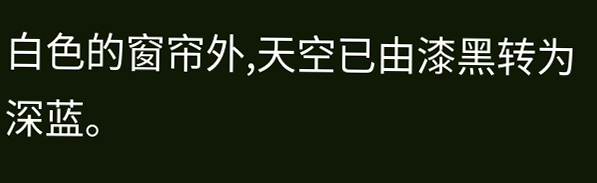白色的窗帘外,天空已由漆黑转为深蓝。